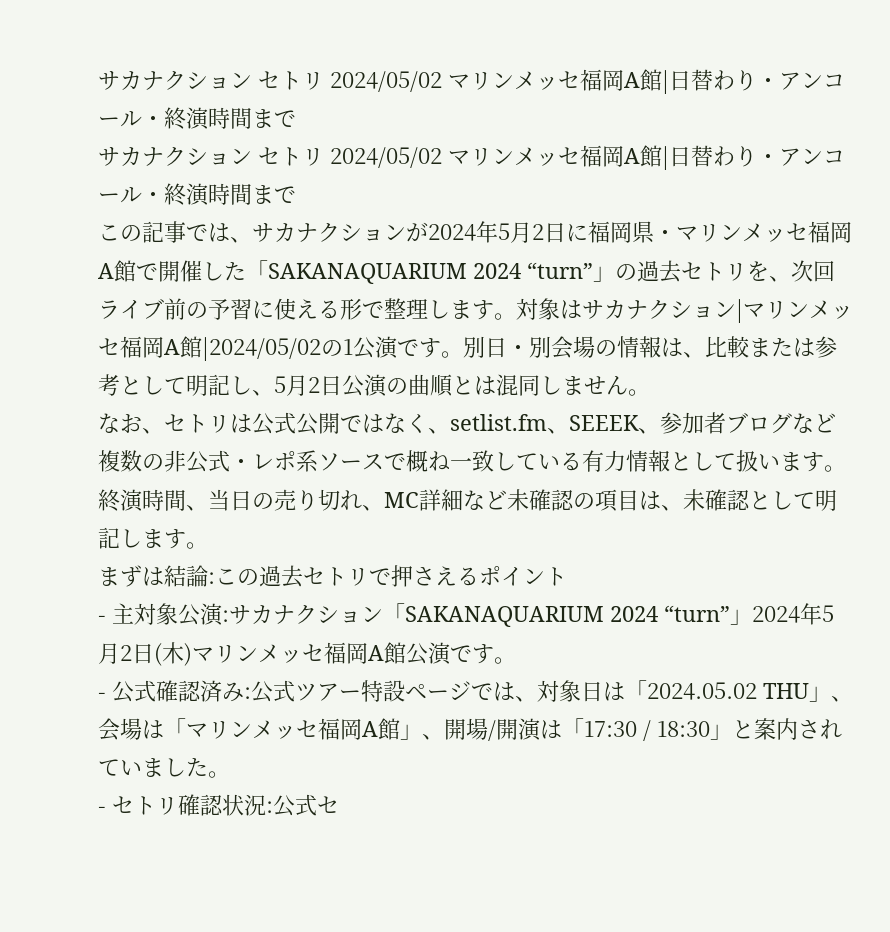サカナクション セトリ 2024/05/02 マリンメッセ福岡A館|日替わり・アンコール・終演時間まで
サカナクション セトリ 2024/05/02 マリンメッセ福岡A館|日替わり・アンコール・終演時間まで
この記事では、サカナクションが2024年5月2日に福岡県・マリンメッセ福岡A館で開催した「SAKANAQUARIUM 2024 “turn”」の過去セトリを、次回ライブ前の予習に使える形で整理します。対象はサカナクション|マリンメッセ福岡A館|2024/05/02の1公演です。別日・別会場の情報は、比較または参考として明記し、5月2日公演の曲順とは混同しません。
なお、セトリは公式公開ではなく、setlist.fm、SEEEK、参加者ブログなど複数の非公式・レポ系ソースで概ね一致している有力情報として扱います。終演時間、当日の売り切れ、MC詳細など未確認の項目は、未確認として明記します。
まずは結論:この過去セトリで押さえるポイント
- 主対象公演:サカナクション「SAKANAQUARIUM 2024 “turn”」2024年5月2日(木)マリンメッセ福岡A館公演です。
- 公式確認済み:公式ツアー特設ページでは、対象日は「2024.05.02 THU」、会場は「マリンメッセ福岡A館」、開場/開演は「17:30 / 18:30」と案内されていました。
- セトリ確認状況:公式セ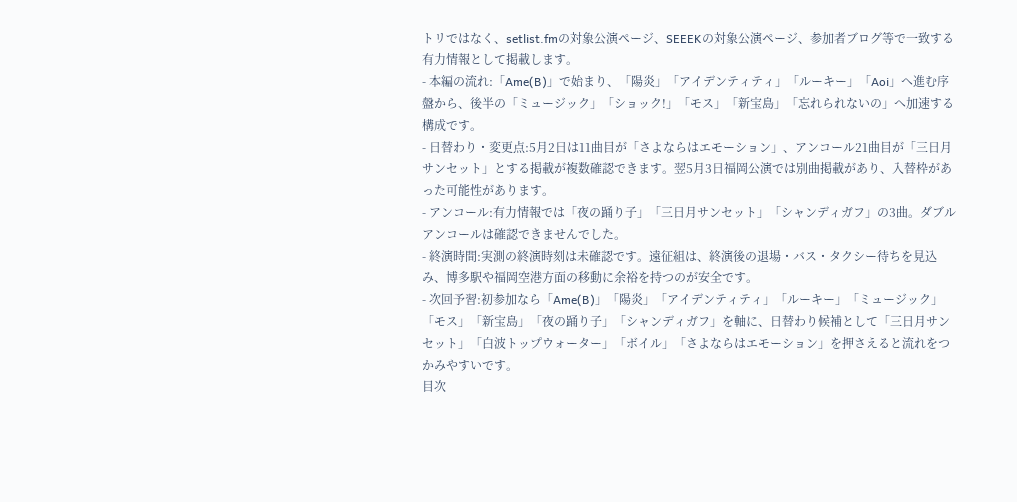トリではなく、setlist.fmの対象公演ページ、SEEEKの対象公演ページ、参加者ブログ等で一致する有力情報として掲載します。
- 本編の流れ:「Ame(B)」で始まり、「陽炎」「アイデンティティ」「ルーキー」「Aoi」へ進む序盤から、後半の「ミュージック」「ショック!」「モス」「新宝島」「忘れられないの」へ加速する構成です。
- 日替わり・変更点:5月2日は11曲目が「さよならはエモーション」、アンコール21曲目が「三日月サンセット」とする掲載が複数確認できます。翌5月3日福岡公演では別曲掲載があり、入替枠があった可能性があります。
- アンコール:有力情報では「夜の踊り子」「三日月サンセット」「シャンディガフ」の3曲。ダブルアンコールは確認できませんでした。
- 終演時間:実測の終演時刻は未確認です。遠征組は、終演後の退場・バス・タクシー待ちを見込み、博多駅や福岡空港方面の移動に余裕を持つのが安全です。
- 次回予習:初参加なら「Ame(B)」「陽炎」「アイデンティティ」「ルーキー」「ミュージック」「モス」「新宝島」「夜の踊り子」「シャンディガフ」を軸に、日替わり候補として「三日月サンセット」「白波トップウォーター」「ボイル」「さよならはエモーション」を押さえると流れをつかみやすいです。
目次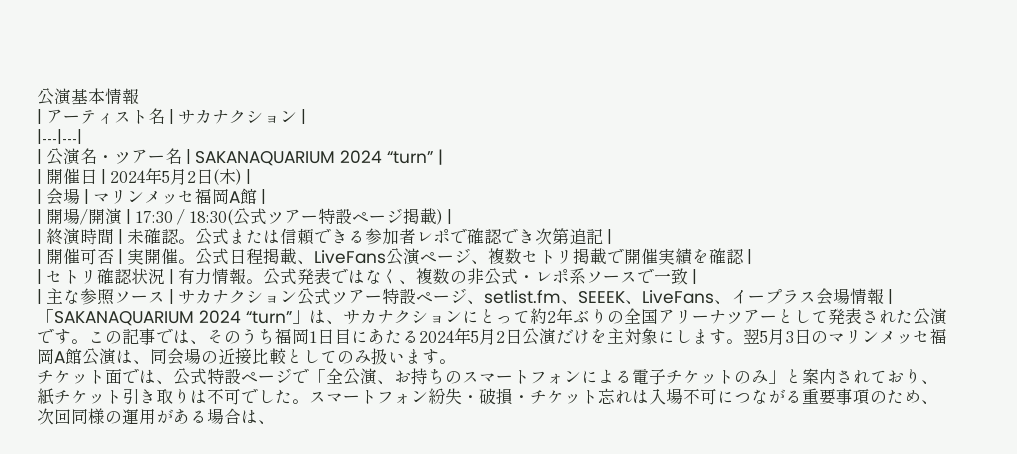公演基本情報
| アーティスト名 | サカナクション |
|---|---|
| 公演名・ツアー名 | SAKANAQUARIUM 2024 “turn” |
| 開催日 | 2024年5月2日(木) |
| 会場 | マリンメッセ福岡A館 |
| 開場/開演 | 17:30 / 18:30(公式ツアー特設ページ掲載) |
| 終演時間 | 未確認。公式または信頼できる参加者レポで確認でき次第追記 |
| 開催可否 | 実開催。公式日程掲載、LiveFans公演ページ、複数セトリ掲載で開催実績を確認 |
| セトリ確認状況 | 有力情報。公式発表ではなく、複数の非公式・レポ系ソースで一致 |
| 主な参照ソース | サカナクション公式ツアー特設ページ、setlist.fm、SEEEK、LiveFans、イープラス会場情報 |
「SAKANAQUARIUM 2024 “turn”」は、サカナクションにとって約2年ぶりの全国アリーナツアーとして発表された公演です。この記事では、そのうち福岡1日目にあたる2024年5月2日公演だけを主対象にします。翌5月3日のマリンメッセ福岡A館公演は、同会場の近接比較としてのみ扱います。
チケット面では、公式特設ページで「全公演、お持ちのスマートフォンによる電子チケットのみ」と案内されており、紙チケット引き取りは不可でした。スマートフォン紛失・破損・チケット忘れは入場不可につながる重要事項のため、次回同様の運用がある場合は、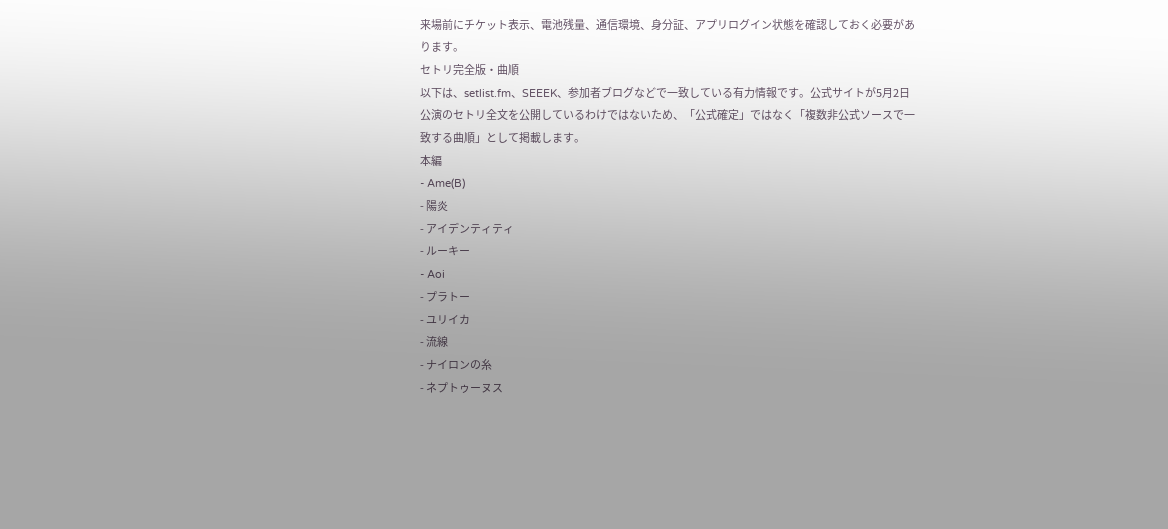来場前にチケット表示、電池残量、通信環境、身分証、アプリログイン状態を確認しておく必要があります。
セトリ完全版・曲順
以下は、setlist.fm、SEEEK、参加者ブログなどで一致している有力情報です。公式サイトが5月2日公演のセトリ全文を公開しているわけではないため、「公式確定」ではなく「複数非公式ソースで一致する曲順」として掲載します。
本編
- Ame(B)
- 陽炎
- アイデンティティ
- ルーキー
- Aoi
- プラトー
- ユリイカ
- 流線
- ナイロンの糸
- ネプトゥーヌス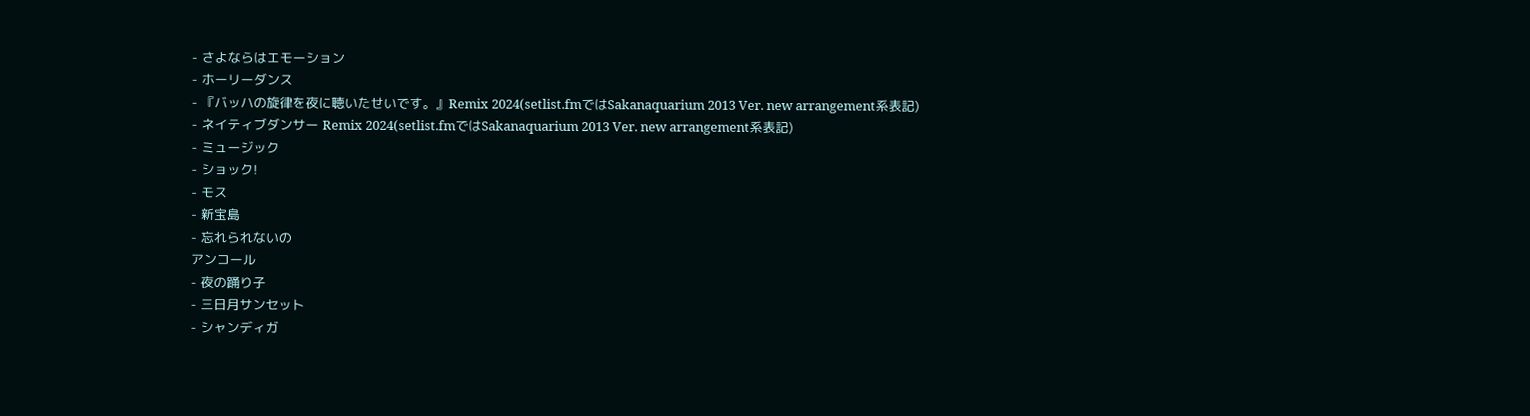- さよならはエモーション
- ホーリーダンス
- 『バッハの旋律を夜に聴いたせいです。』Remix 2024(setlist.fmではSakanaquarium 2013 Ver. new arrangement系表記)
- ネイティブダンサー Remix 2024(setlist.fmではSakanaquarium 2013 Ver. new arrangement系表記)
- ミュージック
- ショック!
- モス
- 新宝島
- 忘れられないの
アンコール
- 夜の踊り子
- 三日月サンセット
- シャンディガ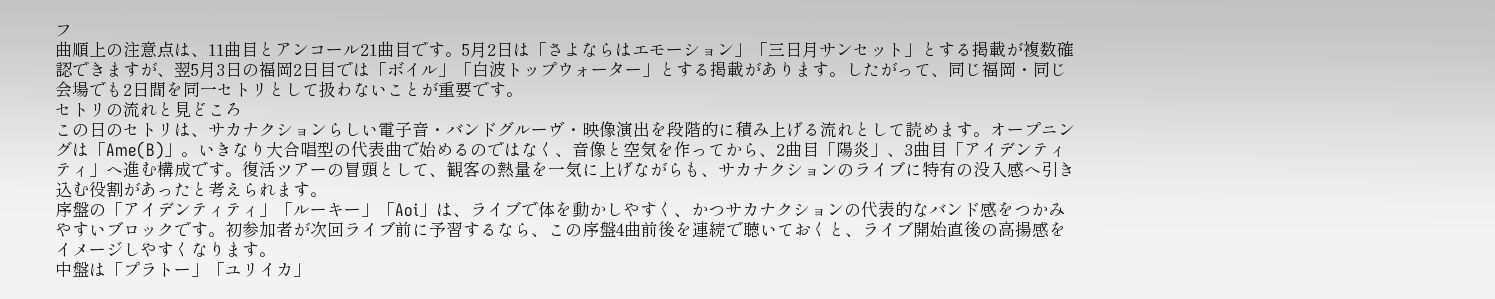フ
曲順上の注意点は、11曲目とアンコール21曲目です。5月2日は「さよならはエモーション」「三日月サンセット」とする掲載が複数確認できますが、翌5月3日の福岡2日目では「ボイル」「白波トップウォーター」とする掲載があります。したがって、同じ福岡・同じ会場でも2日間を同一セトリとして扱わないことが重要です。
セトリの流れと見どころ
この日のセトリは、サカナクションらしい電子音・バンドグルーヴ・映像演出を段階的に積み上げる流れとして読めます。オープニングは「Ame(B)」。いきなり大合唱型の代表曲で始めるのではなく、音像と空気を作ってから、2曲目「陽炎」、3曲目「アイデンティティ」へ進む構成です。復活ツアーの冒頭として、観客の熱量を一気に上げながらも、サカナクションのライブに特有の没入感へ引き込む役割があったと考えられます。
序盤の「アイデンティティ」「ルーキー」「Aoi」は、ライブで体を動かしやすく、かつサカナクションの代表的なバンド感をつかみやすいブロックです。初参加者が次回ライブ前に予習するなら、この序盤4曲前後を連続で聴いておくと、ライブ開始直後の高揚感をイメージしやすくなります。
中盤は「プラトー」「ユリイカ」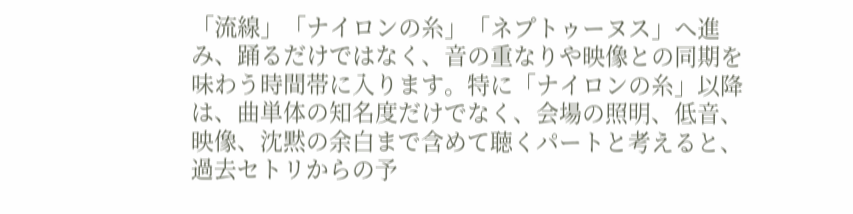「流線」「ナイロンの糸」「ネプトゥーヌス」へ進み、踊るだけではなく、音の重なりや映像との同期を味わう時間帯に入ります。特に「ナイロンの糸」以降は、曲単体の知名度だけでなく、会場の照明、低音、映像、沈黙の余白まで含めて聴くパートと考えると、過去セトリからの予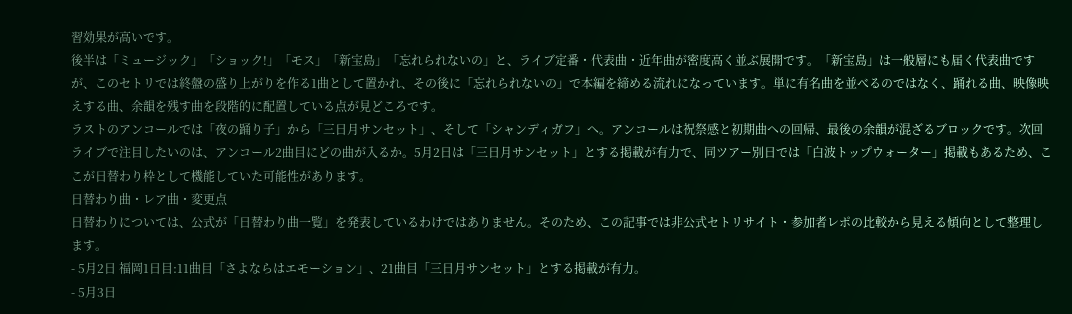習効果が高いです。
後半は「ミュージック」「ショック!」「モス」「新宝島」「忘れられないの」と、ライブ定番・代表曲・近年曲が密度高く並ぶ展開です。「新宝島」は一般層にも届く代表曲ですが、このセトリでは終盤の盛り上がりを作る1曲として置かれ、その後に「忘れられないの」で本編を締める流れになっています。単に有名曲を並べるのではなく、踊れる曲、映像映えする曲、余韻を残す曲を段階的に配置している点が見どころです。
ラストのアンコールでは「夜の踊り子」から「三日月サンセット」、そして「シャンディガフ」へ。アンコールは祝祭感と初期曲への回帰、最後の余韻が混ざるブロックです。次回ライブで注目したいのは、アンコール2曲目にどの曲が入るか。5月2日は「三日月サンセット」とする掲載が有力で、同ツアー別日では「白波トップウォーター」掲載もあるため、ここが日替わり枠として機能していた可能性があります。
日替わり曲・レア曲・変更点
日替わりについては、公式が「日替わり曲一覧」を発表しているわけではありません。そのため、この記事では非公式セトリサイト・参加者レポの比較から見える傾向として整理します。
- 5月2日 福岡1日目:11曲目「さよならはエモーション」、21曲目「三日月サンセット」とする掲載が有力。
- 5月3日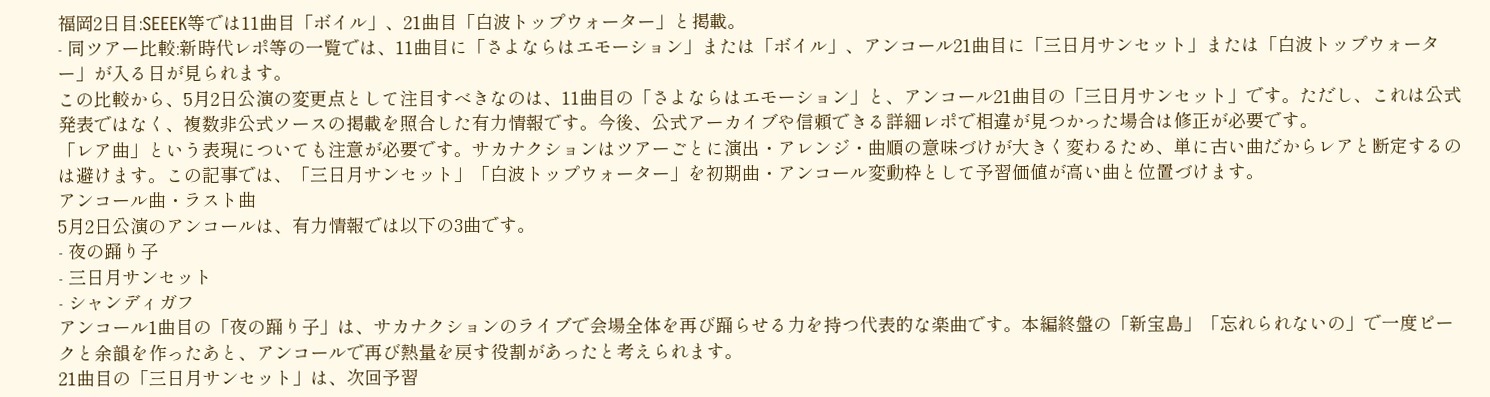福岡2日目:SEEEK等では11曲目「ボイル」、21曲目「白波トップウォーター」と掲載。
- 同ツアー比較:新時代レポ等の一覧では、11曲目に「さよならはエモーション」または「ボイル」、アンコール21曲目に「三日月サンセット」または「白波トップウォーター」が入る日が見られます。
この比較から、5月2日公演の変更点として注目すべきなのは、11曲目の「さよならはエモーション」と、アンコール21曲目の「三日月サンセット」です。ただし、これは公式発表ではなく、複数非公式ソースの掲載を照合した有力情報です。今後、公式アーカイブや信頼できる詳細レポで相違が見つかった場合は修正が必要です。
「レア曲」という表現についても注意が必要です。サカナクションはツアーごとに演出・アレンジ・曲順の意味づけが大きく変わるため、単に古い曲だからレアと断定するのは避けます。この記事では、「三日月サンセット」「白波トップウォーター」を初期曲・アンコール変動枠として予習価値が高い曲と位置づけます。
アンコール曲・ラスト曲
5月2日公演のアンコールは、有力情報では以下の3曲です。
- 夜の踊り子
- 三日月サンセット
- シャンディガフ
アンコール1曲目の「夜の踊り子」は、サカナクションのライブで会場全体を再び踊らせる力を持つ代表的な楽曲です。本編終盤の「新宝島」「忘れられないの」で一度ピークと余韻を作ったあと、アンコールで再び熱量を戻す役割があったと考えられます。
21曲目の「三日月サンセット」は、次回予習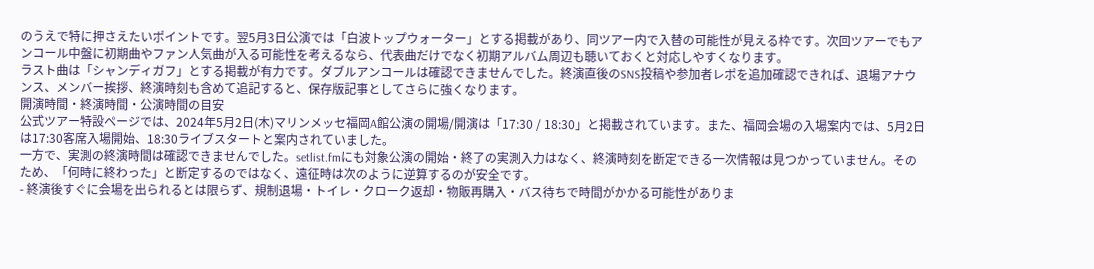のうえで特に押さえたいポイントです。翌5月3日公演では「白波トップウォーター」とする掲載があり、同ツアー内で入替の可能性が見える枠です。次回ツアーでもアンコール中盤に初期曲やファン人気曲が入る可能性を考えるなら、代表曲だけでなく初期アルバム周辺も聴いておくと対応しやすくなります。
ラスト曲は「シャンディガフ」とする掲載が有力です。ダブルアンコールは確認できませんでした。終演直後のSNS投稿や参加者レポを追加確認できれば、退場アナウンス、メンバー挨拶、終演時刻も含めて追記すると、保存版記事としてさらに強くなります。
開演時間・終演時間・公演時間の目安
公式ツアー特設ページでは、2024年5月2日(木)マリンメッセ福岡A館公演の開場/開演は「17:30 / 18:30」と掲載されています。また、福岡会場の入場案内では、5月2日は17:30客席入場開始、18:30ライブスタートと案内されていました。
一方で、実測の終演時間は確認できませんでした。setlist.fmにも対象公演の開始・終了の実測入力はなく、終演時刻を断定できる一次情報は見つかっていません。そのため、「何時に終わった」と断定するのではなく、遠征時は次のように逆算するのが安全です。
- 終演後すぐに会場を出られるとは限らず、規制退場・トイレ・クローク返却・物販再購入・バス待ちで時間がかかる可能性がありま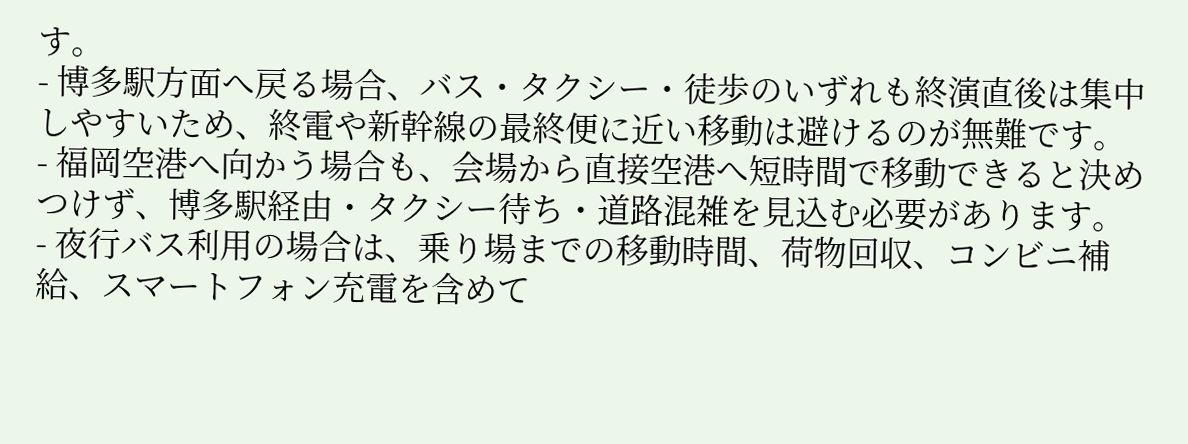す。
- 博多駅方面へ戻る場合、バス・タクシー・徒歩のいずれも終演直後は集中しやすいため、終電や新幹線の最終便に近い移動は避けるのが無難です。
- 福岡空港へ向かう場合も、会場から直接空港へ短時間で移動できると決めつけず、博多駅経由・タクシー待ち・道路混雑を見込む必要があります。
- 夜行バス利用の場合は、乗り場までの移動時間、荷物回収、コンビニ補給、スマートフォン充電を含めて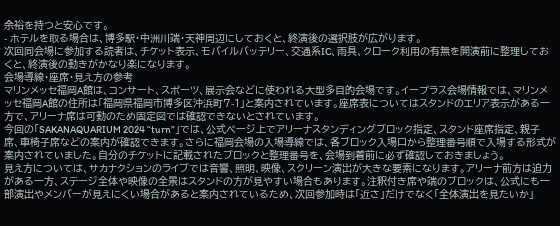余裕を持つと安心です。
- ホテルを取る場合は、博多駅・中洲川端・天神周辺にしておくと、終演後の選択肢が広がります。
次回同会場に参加する読者は、チケット表示、モバイルバッテリー、交通系IC、雨具、クローク利用の有無を開演前に整理しておくと、終演後の動きがかなり楽になります。
会場導線・座席・見え方の参考
マリンメッセ福岡A館は、コンサート、スポーツ、展示会などに使われる大型多目的会場です。イープラス会場情報では、マリンメッセ福岡A館の住所は「福岡県福岡市博多区沖浜町7-1」と案内されています。座席表についてはスタンドのエリア表示がある一方で、アリーナ席は可動のため固定図では確認できないとされています。
今回の「SAKANAQUARIUM 2024 “turn”」では、公式ページ上でアリーナスタンディングブロック指定、スタンド座席指定、親子席、車椅子席などの案内が確認できます。さらに福岡会場の入場導線では、各ブロック入場口から整理番号順で入場する形式が案内されていました。自分のチケットに記載されたブロックと整理番号を、会場到着前に必ず確認しておきましょう。
見え方については、サカナクションのライブでは音響、照明、映像、スクリーン演出が大きな要素になります。アリーナ前方は迫力がある一方、ステージ全体や映像の全景はスタンドの方が見やすい場合もあります。注釈付き席や端のブロックは、公式にも一部演出やメンバーが見えにくい場合があると案内されているため、次回参加時は「近さ」だけでなく「全体演出を見たいか」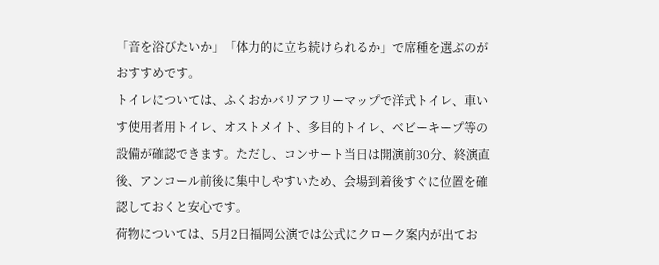「音を浴びたいか」「体力的に立ち続けられるか」で席種を選ぶのがおすすめです。
トイレについては、ふくおかバリアフリーマップで洋式トイレ、車いす使用者用トイレ、オストメイト、多目的トイレ、ベビーキープ等の設備が確認できます。ただし、コンサート当日は開演前30分、終演直後、アンコール前後に集中しやすいため、会場到着後すぐに位置を確認しておくと安心です。
荷物については、5月2日福岡公演では公式にクローク案内が出てお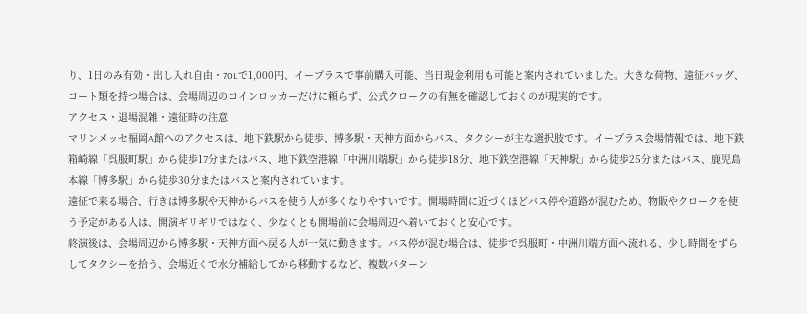り、1日のみ有効・出し入れ自由・70Lで1,000円、イープラスで事前購入可能、当日現金利用も可能と案内されていました。大きな荷物、遠征バッグ、コート類を持つ場合は、会場周辺のコインロッカーだけに頼らず、公式クロークの有無を確認しておくのが現実的です。
アクセス・退場混雑・遠征時の注意
マリンメッセ福岡A館へのアクセスは、地下鉄駅から徒歩、博多駅・天神方面からバス、タクシーが主な選択肢です。イープラス会場情報では、地下鉄箱崎線「呉服町駅」から徒歩17分またはバス、地下鉄空港線「中洲川端駅」から徒歩18分、地下鉄空港線「天神駅」から徒歩25分またはバス、鹿児島本線「博多駅」から徒歩30分またはバスと案内されています。
遠征で来る場合、行きは博多駅や天神からバスを使う人が多くなりやすいです。開場時間に近づくほどバス停や道路が混むため、物販やクロークを使う予定がある人は、開演ギリギリではなく、少なくとも開場前に会場周辺へ着いておくと安心です。
終演後は、会場周辺から博多駅・天神方面へ戻る人が一気に動きます。バス停が混む場合は、徒歩で呉服町・中洲川端方面へ流れる、少し時間をずらしてタクシーを拾う、会場近くで水分補給してから移動するなど、複数パターン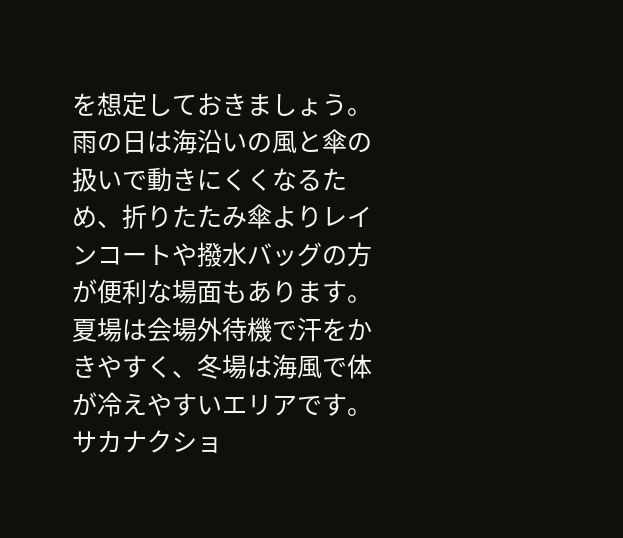を想定しておきましょう。雨の日は海沿いの風と傘の扱いで動きにくくなるため、折りたたみ傘よりレインコートや撥水バッグの方が便利な場面もあります。
夏場は会場外待機で汗をかきやすく、冬場は海風で体が冷えやすいエリアです。サカナクショ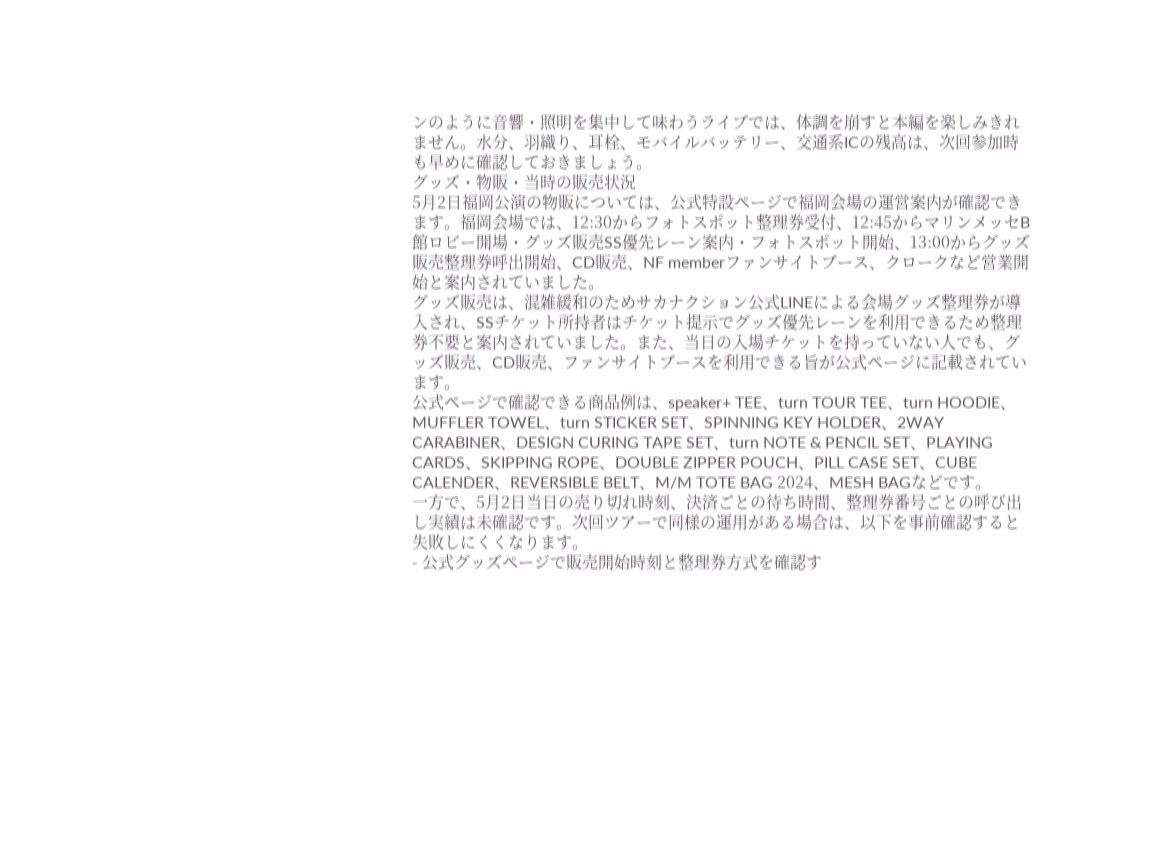ンのように音響・照明を集中して味わうライブでは、体調を崩すと本編を楽しみきれません。水分、羽織り、耳栓、モバイルバッテリー、交通系ICの残高は、次回参加時も早めに確認しておきましょう。
グッズ・物販・当時の販売状況
5月2日福岡公演の物販については、公式特設ページで福岡会場の運営案内が確認できます。福岡会場では、12:30からフォトスポット整理券受付、12:45からマリンメッセB館ロビー開場・グッズ販売SS優先レーン案内・フォトスポット開始、13:00からグッズ販売整理券呼出開始、CD販売、NF memberファンサイトブース、クロークなど営業開始と案内されていました。
グッズ販売は、混雑緩和のためサカナクション公式LINEによる会場グッズ整理券が導入され、SSチケット所持者はチケット提示でグッズ優先レーンを利用できるため整理券不要と案内されていました。また、当日の入場チケットを持っていない人でも、グッズ販売、CD販売、ファンサイトブースを利用できる旨が公式ページに記載されています。
公式ページで確認できる商品例は、speaker+ TEE、turn TOUR TEE、turn HOODIE、MUFFLER TOWEL、turn STICKER SET、SPINNING KEY HOLDER、2WAY CARABINER、DESIGN CURING TAPE SET、turn NOTE & PENCIL SET、PLAYING CARDS、SKIPPING ROPE、DOUBLE ZIPPER POUCH、PILL CASE SET、CUBE CALENDER、REVERSIBLE BELT、M/M TOTE BAG 2024、MESH BAGなどです。
一方で、5月2日当日の売り切れ時刻、決済ごとの待ち時間、整理券番号ごとの呼び出し実績は未確認です。次回ツアーで同様の運用がある場合は、以下を事前確認すると失敗しにくくなります。
- 公式グッズページで販売開始時刻と整理券方式を確認す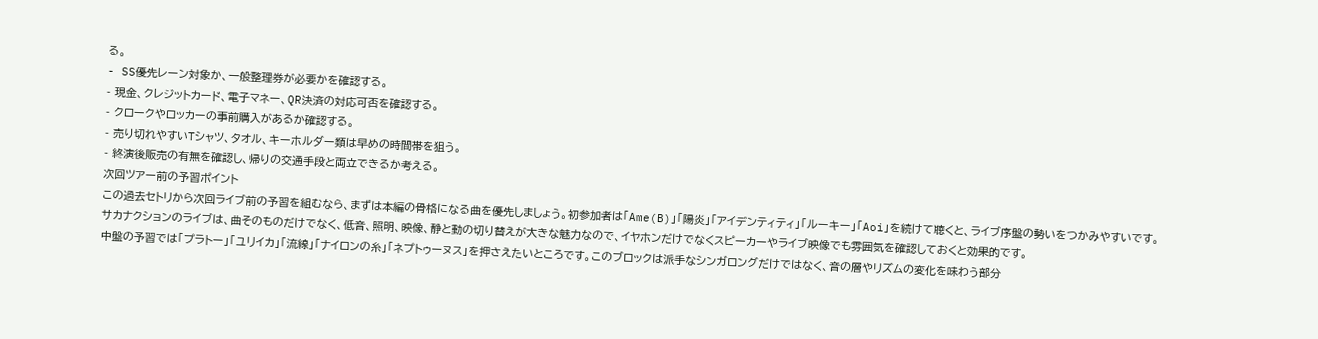る。
- SS優先レーン対象か、一般整理券が必要かを確認する。
- 現金、クレジットカード、電子マネー、QR決済の対応可否を確認する。
- クロークやロッカーの事前購入があるか確認する。
- 売り切れやすいTシャツ、タオル、キーホルダー類は早めの時間帯を狙う。
- 終演後販売の有無を確認し、帰りの交通手段と両立できるか考える。
次回ツアー前の予習ポイント
この過去セトリから次回ライブ前の予習を組むなら、まずは本編の骨格になる曲を優先しましょう。初参加者は「Ame(B)」「陽炎」「アイデンティティ」「ルーキー」「Aoi」を続けて聴くと、ライブ序盤の勢いをつかみやすいです。サカナクションのライブは、曲そのものだけでなく、低音、照明、映像、静と動の切り替えが大きな魅力なので、イヤホンだけでなくスピーカーやライブ映像でも雰囲気を確認しておくと効果的です。
中盤の予習では「プラトー」「ユリイカ」「流線」「ナイロンの糸」「ネプトゥーヌス」を押さえたいところです。このブロックは派手なシンガロングだけではなく、音の層やリズムの変化を味わう部分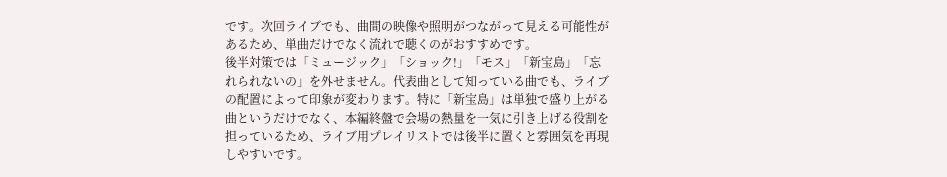です。次回ライブでも、曲間の映像や照明がつながって見える可能性があるため、単曲だけでなく流れで聴くのがおすすめです。
後半対策では「ミュージック」「ショック!」「モス」「新宝島」「忘れられないの」を外せません。代表曲として知っている曲でも、ライブの配置によって印象が変わります。特に「新宝島」は単独で盛り上がる曲というだけでなく、本編終盤で会場の熱量を一気に引き上げる役割を担っているため、ライブ用プレイリストでは後半に置くと雰囲気を再現しやすいです。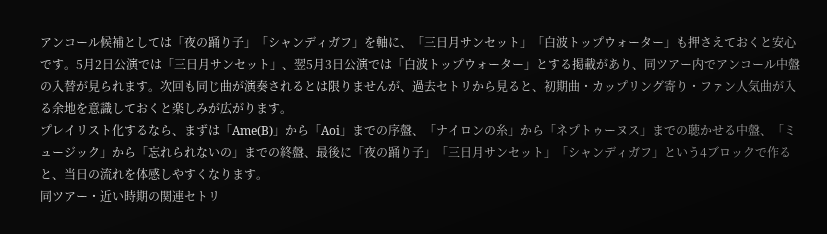アンコール候補としては「夜の踊り子」「シャンディガフ」を軸に、「三日月サンセット」「白波トップウォーター」も押さえておくと安心です。5月2日公演では「三日月サンセット」、翌5月3日公演では「白波トップウォーター」とする掲載があり、同ツアー内でアンコール中盤の入替が見られます。次回も同じ曲が演奏されるとは限りませんが、過去セトリから見ると、初期曲・カップリング寄り・ファン人気曲が入る余地を意識しておくと楽しみが広がります。
プレイリスト化するなら、まずは「Ame(B)」から「Aoi」までの序盤、「ナイロンの糸」から「ネプトゥーヌス」までの聴かせる中盤、「ミュージック」から「忘れられないの」までの終盤、最後に「夜の踊り子」「三日月サンセット」「シャンディガフ」という4ブロックで作ると、当日の流れを体感しやすくなります。
同ツアー・近い時期の関連セトリ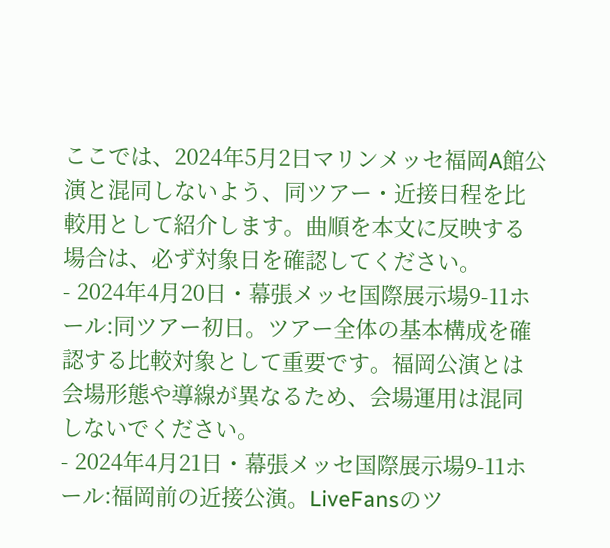ここでは、2024年5月2日マリンメッセ福岡A館公演と混同しないよう、同ツアー・近接日程を比較用として紹介します。曲順を本文に反映する場合は、必ず対象日を確認してください。
- 2024年4月20日・幕張メッセ国際展示場9-11ホール:同ツアー初日。ツアー全体の基本構成を確認する比較対象として重要です。福岡公演とは会場形態や導線が異なるため、会場運用は混同しないでください。
- 2024年4月21日・幕張メッセ国際展示場9-11ホール:福岡前の近接公演。LiveFansのツ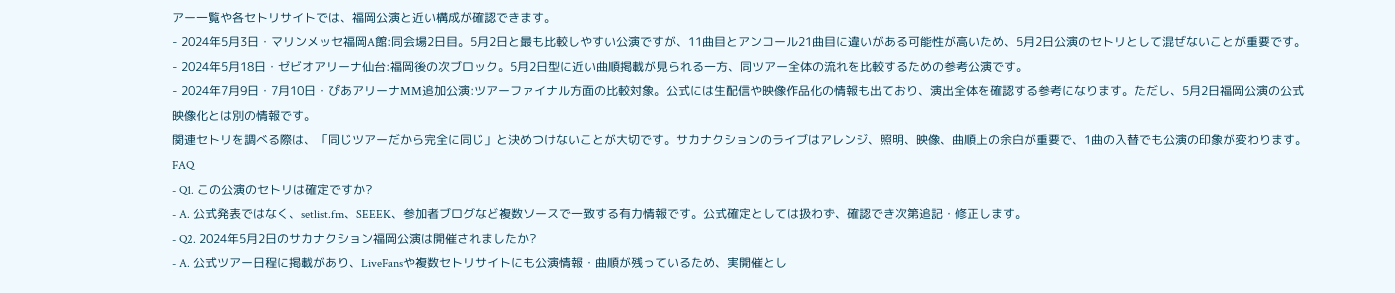アー一覧や各セトリサイトでは、福岡公演と近い構成が確認できます。
- 2024年5月3日・マリンメッセ福岡A館:同会場2日目。5月2日と最も比較しやすい公演ですが、11曲目とアンコール21曲目に違いがある可能性が高いため、5月2日公演のセトリとして混ぜないことが重要です。
- 2024年5月18日・ゼビオアリーナ仙台:福岡後の次ブロック。5月2日型に近い曲順掲載が見られる一方、同ツアー全体の流れを比較するための参考公演です。
- 2024年7月9日・7月10日・ぴあアリーナMM追加公演:ツアーファイナル方面の比較対象。公式には生配信や映像作品化の情報も出ており、演出全体を確認する参考になります。ただし、5月2日福岡公演の公式映像化とは別の情報です。
関連セトリを調べる際は、「同じツアーだから完全に同じ」と決めつけないことが大切です。サカナクションのライブはアレンジ、照明、映像、曲順上の余白が重要で、1曲の入替でも公演の印象が変わります。
FAQ
- Q1. この公演のセトリは確定ですか?
- A. 公式発表ではなく、setlist.fm、SEEEK、参加者ブログなど複数ソースで一致する有力情報です。公式確定としては扱わず、確認でき次第追記・修正します。
- Q2. 2024年5月2日のサカナクション福岡公演は開催されましたか?
- A. 公式ツアー日程に掲載があり、LiveFansや複数セトリサイトにも公演情報・曲順が残っているため、実開催とし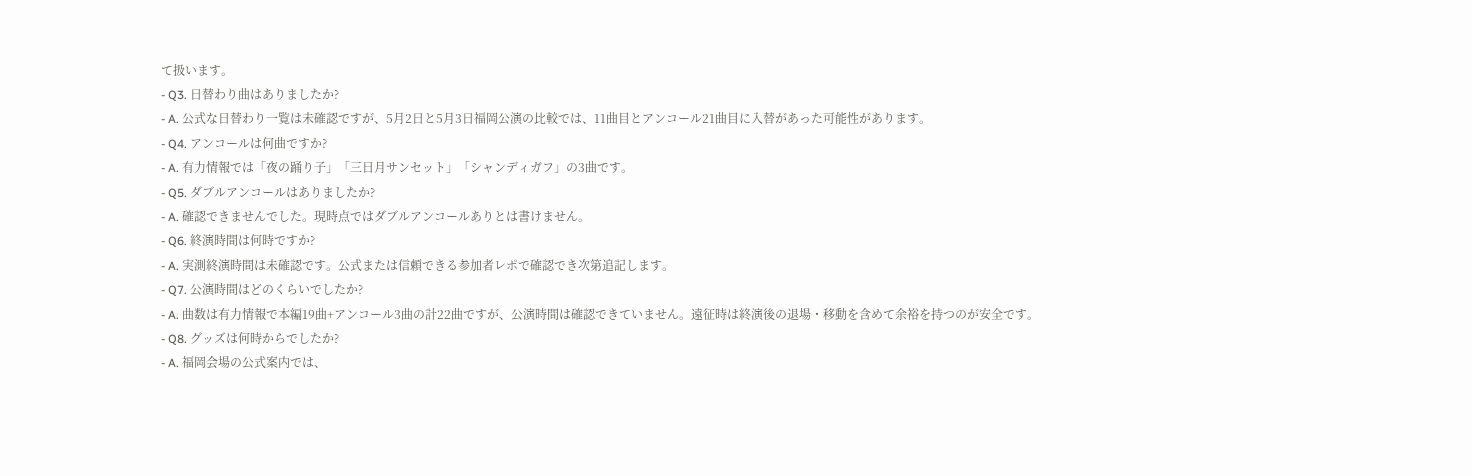て扱います。
- Q3. 日替わり曲はありましたか?
- A. 公式な日替わり一覧は未確認ですが、5月2日と5月3日福岡公演の比較では、11曲目とアンコール21曲目に入替があった可能性があります。
- Q4. アンコールは何曲ですか?
- A. 有力情報では「夜の踊り子」「三日月サンセット」「シャンディガフ」の3曲です。
- Q5. ダブルアンコールはありましたか?
- A. 確認できませんでした。現時点ではダブルアンコールありとは書けません。
- Q6. 終演時間は何時ですか?
- A. 実測終演時間は未確認です。公式または信頼できる参加者レポで確認でき次第追記します。
- Q7. 公演時間はどのくらいでしたか?
- A. 曲数は有力情報で本編19曲+アンコール3曲の計22曲ですが、公演時間は確認できていません。遠征時は終演後の退場・移動を含めて余裕を持つのが安全です。
- Q8. グッズは何時からでしたか?
- A. 福岡会場の公式案内では、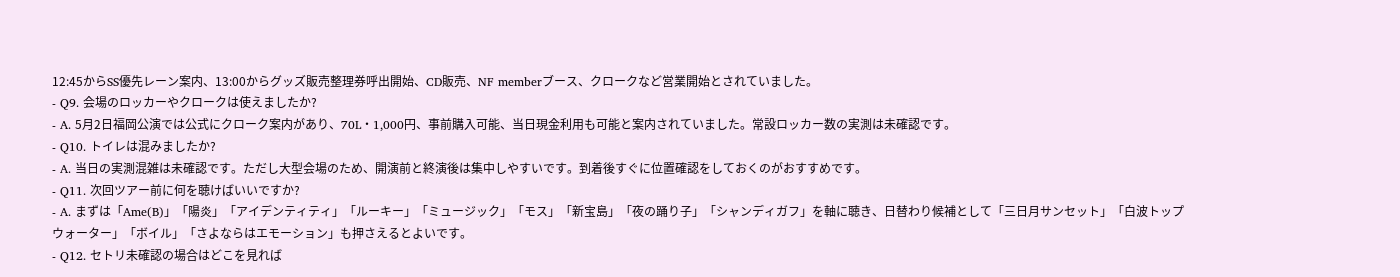12:45からSS優先レーン案内、13:00からグッズ販売整理券呼出開始、CD販売、NF memberブース、クロークなど営業開始とされていました。
- Q9. 会場のロッカーやクロークは使えましたか?
- A. 5月2日福岡公演では公式にクローク案内があり、70L・1,000円、事前購入可能、当日現金利用も可能と案内されていました。常設ロッカー数の実測は未確認です。
- Q10. トイレは混みましたか?
- A. 当日の実測混雑は未確認です。ただし大型会場のため、開演前と終演後は集中しやすいです。到着後すぐに位置確認をしておくのがおすすめです。
- Q11. 次回ツアー前に何を聴けばいいですか?
- A. まずは「Ame(B)」「陽炎」「アイデンティティ」「ルーキー」「ミュージック」「モス」「新宝島」「夜の踊り子」「シャンディガフ」を軸に聴き、日替わり候補として「三日月サンセット」「白波トップウォーター」「ボイル」「さよならはエモーション」も押さえるとよいです。
- Q12. セトリ未確認の場合はどこを見れば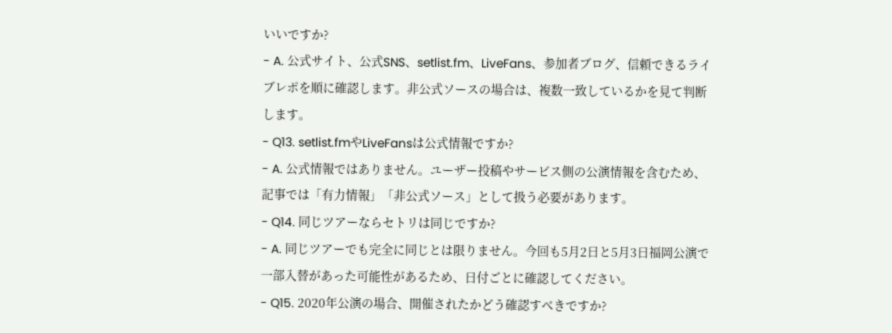いいですか?
- A. 公式サイト、公式SNS、setlist.fm、LiveFans、参加者ブログ、信頼できるライブレポを順に確認します。非公式ソースの場合は、複数一致しているかを見て判断します。
- Q13. setlist.fmやLiveFansは公式情報ですか?
- A. 公式情報ではありません。ユーザー投稿やサービス側の公演情報を含むため、記事では「有力情報」「非公式ソース」として扱う必要があります。
- Q14. 同じツアーならセトリは同じですか?
- A. 同じツアーでも完全に同じとは限りません。今回も5月2日と5月3日福岡公演で一部入替があった可能性があるため、日付ごとに確認してください。
- Q15. 2020年公演の場合、開催されたかどう確認すべきですか?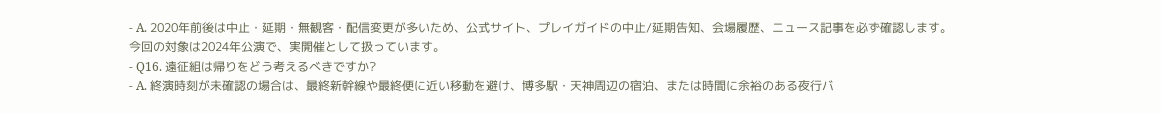- A. 2020年前後は中止・延期・無観客・配信変更が多いため、公式サイト、プレイガイドの中止/延期告知、会場履歴、ニュース記事を必ず確認します。今回の対象は2024年公演で、実開催として扱っています。
- Q16. 遠征組は帰りをどう考えるべきですか?
- A. 終演時刻が未確認の場合は、最終新幹線や最終便に近い移動を避け、博多駅・天神周辺の宿泊、または時間に余裕のある夜行バ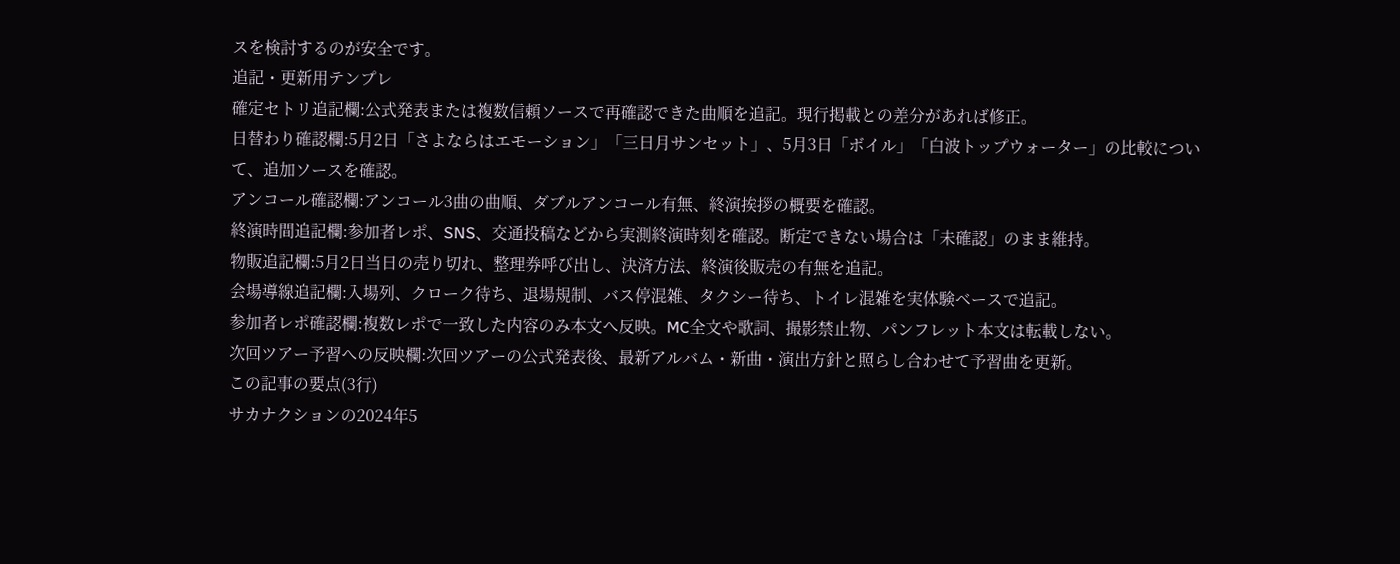スを検討するのが安全です。
追記・更新用テンプレ
確定セトリ追記欄:公式発表または複数信頼ソースで再確認できた曲順を追記。現行掲載との差分があれば修正。
日替わり確認欄:5月2日「さよならはエモーション」「三日月サンセット」、5月3日「ボイル」「白波トップウォーター」の比較について、追加ソースを確認。
アンコール確認欄:アンコール3曲の曲順、ダブルアンコール有無、終演挨拶の概要を確認。
終演時間追記欄:参加者レポ、SNS、交通投稿などから実測終演時刻を確認。断定できない場合は「未確認」のまま維持。
物販追記欄:5月2日当日の売り切れ、整理券呼び出し、決済方法、終演後販売の有無を追記。
会場導線追記欄:入場列、クローク待ち、退場規制、バス停混雑、タクシー待ち、トイレ混雑を実体験ベースで追記。
参加者レポ確認欄:複数レポで一致した内容のみ本文へ反映。MC全文や歌詞、撮影禁止物、パンフレット本文は転載しない。
次回ツアー予習への反映欄:次回ツアーの公式発表後、最新アルバム・新曲・演出方針と照らし合わせて予習曲を更新。
この記事の要点(3行)
サカナクションの2024年5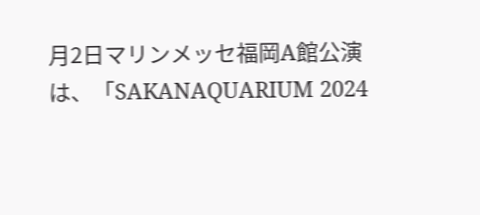月2日マリンメッセ福岡A館公演は、「SAKANAQUARIUM 2024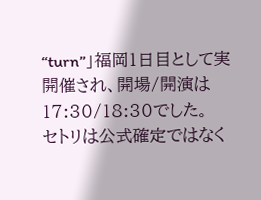“turn”」福岡1日目として実開催され、開場/開演は17:30/18:30でした。
セトリは公式確定ではなく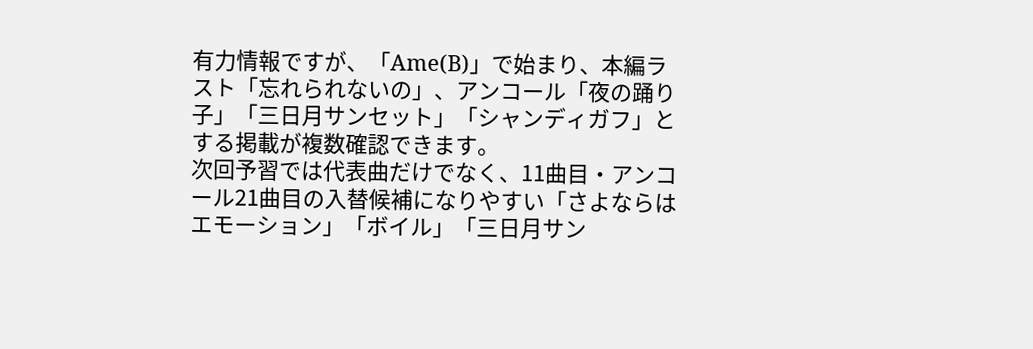有力情報ですが、「Ame(B)」で始まり、本編ラスト「忘れられないの」、アンコール「夜の踊り子」「三日月サンセット」「シャンディガフ」とする掲載が複数確認できます。
次回予習では代表曲だけでなく、11曲目・アンコール21曲目の入替候補になりやすい「さよならはエモーション」「ボイル」「三日月サン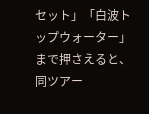セット」「白波トップウォーター」まで押さえると、同ツアー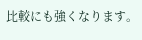比較にも強くなります。